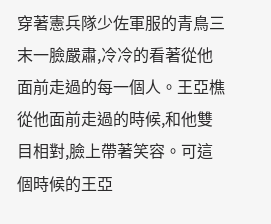穿著憲兵隊少佐軍服的青鳥三末一臉嚴肅,冷冷的看著從他面前走過的每一個人。王亞樵從他面前走過的時候,和他雙目相對,臉上帶著笑容。可這個時候的王亞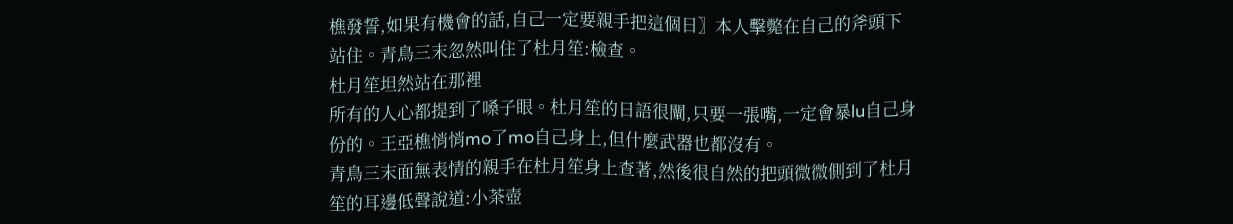樵發誓,如果有機會的話,自己一定要親手把這個日〗本人擊斃在自己的斧頭下
站住。青鳥三末忽然叫住了杜月笙:檢查。
杜月笙坦然站在那裡
所有的人心都提到了嗓子眼。杜月笙的日語很闡,只要一張嘴,一定會暴lu自己身份的。王亞樵悄悄mo了mo自己身上,但什麼武器也都沒有。
青鳥三末面無表情的親手在杜月笙身上查著,然後很自然的把頭微微側到了杜月笙的耳邊低聲說道:小茶壺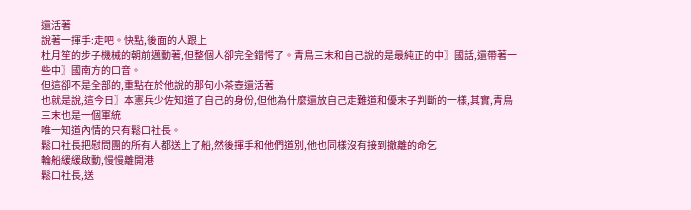還活著
說著一揮手:走吧。快點,後面的人跟上
杜月笙的步子機械的朝前邁動著,但整個人卻完全錯愕了。青鳥三末和自己說的是最純正的中〗國話,還帶著一些中〗國南方的口音。
但這卻不是全部的,重點在於他說的那句小茶壺還活著
也就是說,這今日〗本憲兵少佐知道了自己的身份,但他為什麼還放自己走難道和優末子判斷的一樣,其實,青鳥三末也是一個軍統
唯一知道內情的只有鬆口社長。
鬆口社長把慰問團的所有人都送上了船,然後揮手和他們道別,他也同樣沒有接到撤離的命乞
輪船緩緩啟動,慢慢離開港
鬆口社長,送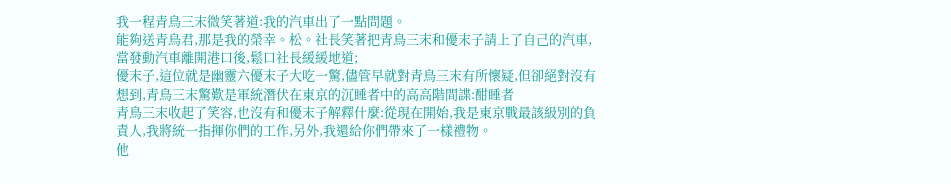我一程青鳥三末微笑著道:我的汽車出了一點問題。
能夠送青鳥君,那是我的榮幸。松。社長笑著把青鳥三末和優末子請上了自己的汽車,當發動汽車離開港口後,鬆口社長緩緩地道;
優末子,這位就是幽靈六優末子大吃一驚,儘管早就對青鳥三末有所懷疑,但卻絕對沒有想到,青鳥三末驚歎是軍統潛伏在東京的沉睡者中的高高階間諜:酣睡者
青鳥三末收起了笑容,也沒有和優末子解釋什麼:從現在開始,我是東京戰最該級別的負責人,我將統一指揮你們的工作,另外,我還給你們帶來了一樣禮物。
他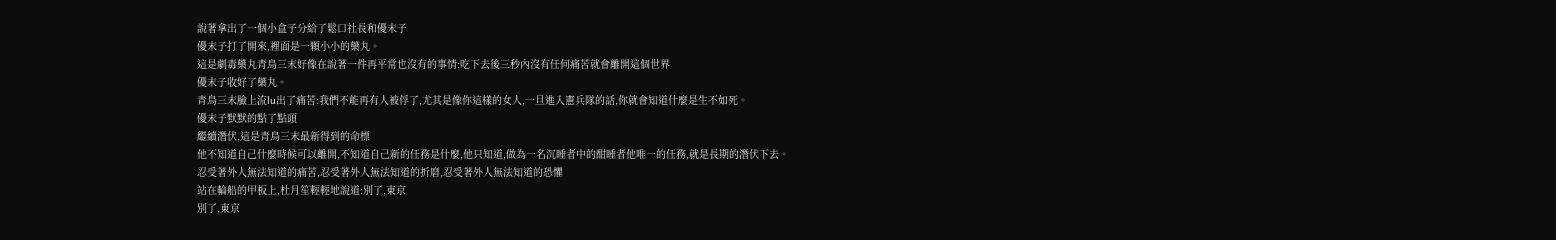說著拿出了一個小盒子分給了鬆口社長和優末子
優末子打了開來,裡面是一顆小小的藥丸。
這是劇毒藥丸青鳥三末好像在說著一件再平常也沒有的事情:吃下去後三秒內沒有任何痛苦就會離開這個世界
優末子收好了藥丸。
青鳥三末臉上流lu出了痛苦:我們不能再有人被俘了,尤其是像你這樣的女人,一旦進入憲兵隊的話,你就會知道什麼是生不如死。
優末子默默的點了點頭
繼續潛伏,這是青鳥三末最新得到的命標
他不知道自己什麼時候可以離開,不知道自己新的任務是什麼,他只知道,做為一名沉睡者中的酣睡者他唯一的任務,就是長期的潛伏下去。
忍受著外人無法知道的痛苦,忍受著外人無法知道的折磨,忍受著外人無法知道的恐懼
站在輪船的甲板上,杜月笙輕輕地說道:別了,東京
別了,東京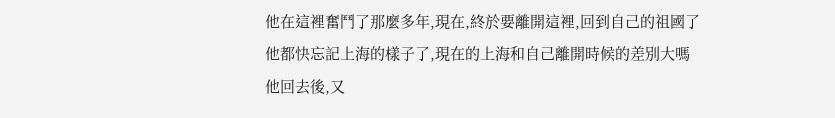他在這裡奮鬥了那麼多年,現在,終於要離開這裡,回到自己的祖國了
他都快忘記上海的樣子了,現在的上海和自己離開時候的差別大嗎
他回去後,又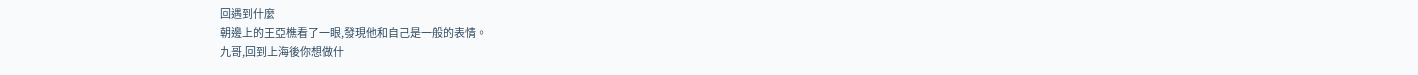回遇到什麼
朝邊上的王亞樵看了一眼,發現他和自己是一般的表情。
九哥,回到上海後你想做什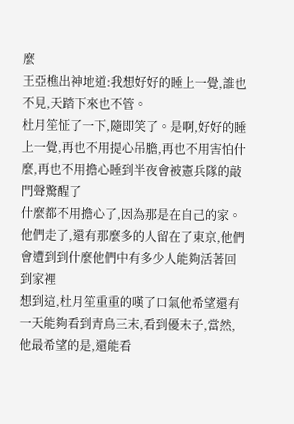麼
王亞樵出神地道:我想好好的睡上一覺,誰也不見,天踏下來也不管。
杜月笙怔了一下,隨即笑了。是啊,好好的睡上一覺,再也不用提心吊膽,再也不用害怕什麼,再也不用擔心睡到半夜會被憲兵隊的敲門聲驚醒了
什麼都不用擔心了,因為那是在自己的家。
他們走了,還有那麼多的人留在了東京,他們會遭到到什麼他們中有多少人能夠活著回到家裡
想到這,杜月笙重重的嘆了口氣他希望還有一天能夠看到青鳥三末,看到優末子,當然,他最希望的是,還能看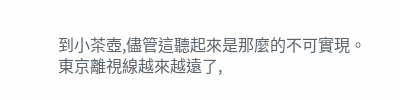到小茶壺,儘管這聽起來是那麼的不可實現。
東京離視線越來越遠了,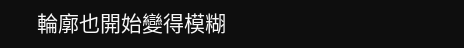輪廓也開始變得模糊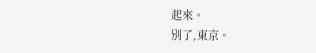起來。
別了,東京。